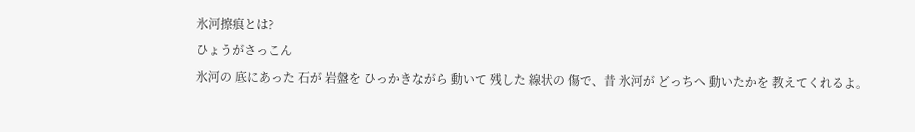氷河擦痕とは?
ひょうがさっこん
氷河の 底にあった 石が 岩盤を ひっかきながら 動いて 残した 線状の 傷で、昔 氷河が どっちへ 動いたかを 教えてくれるよ。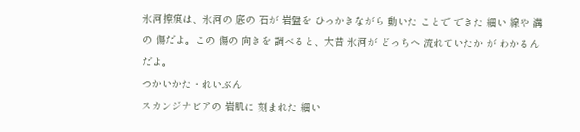氷河擦痕は、氷河の 底の 石が 岩盤を ひっかきながら 動いた ことで できた 細い 線や 溝の 傷だよ。この 傷の 向きを 調べると、大昔 氷河が どっちへ 流れていたか が わかるんだよ。
つかいかた・れいぶん
スカンジナビアの 岩肌に 刻まれた 細い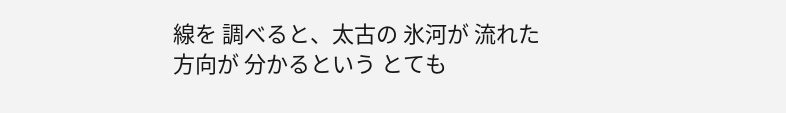線を 調べると、太古の 氷河が 流れた 方向が 分かるという とても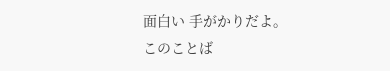面白い 手がかりだよ。
このことば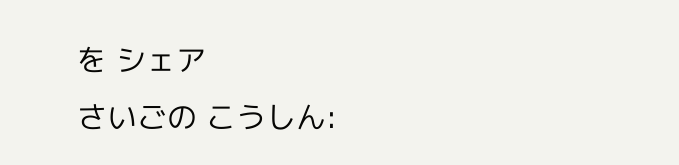を シェア
さいごの こうしん: